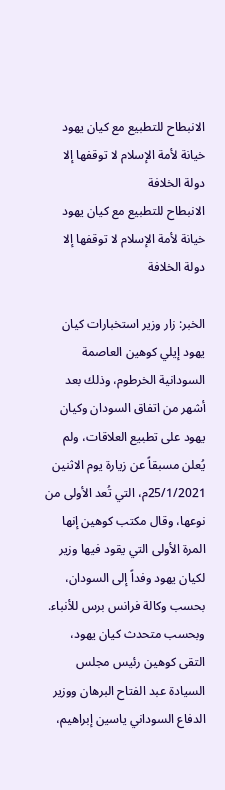الانبطاح للتطبيع مع كيان يهود خيانة لأمة الإسلام لا توقفها إلا دولة الخلافة
الانبطاح للتطبيع مع كيان يهود خيانة لأمة الإسلام لا توقفها إلا دولة الخلافة

الخبر: زار وزير استخبارات كيان يهود إيلي كوهين العاصمة السودانية الخرطوم، وذلك بعد أشهر من اتفاق السودان وكيان يهود على تطبيع العلاقات، ولم يُعلن مسبقاً عن زيارة يوم الاثنين 25/1/2021م، التي تُعد الأولى من نوعها، وقال مكتب كوهين إنها المرة الأولى التي يقود فيها وزير لكيان يهود وفداً إلى السودان، بحسب وكالة فرانس برس للأنباء. وبحسب متحدث كيان يهود، التقى كوهين رئيس مجلس السيادة عبد الفتاح البرهان ووزير الدفاع السوداني ياسين إبراهيم،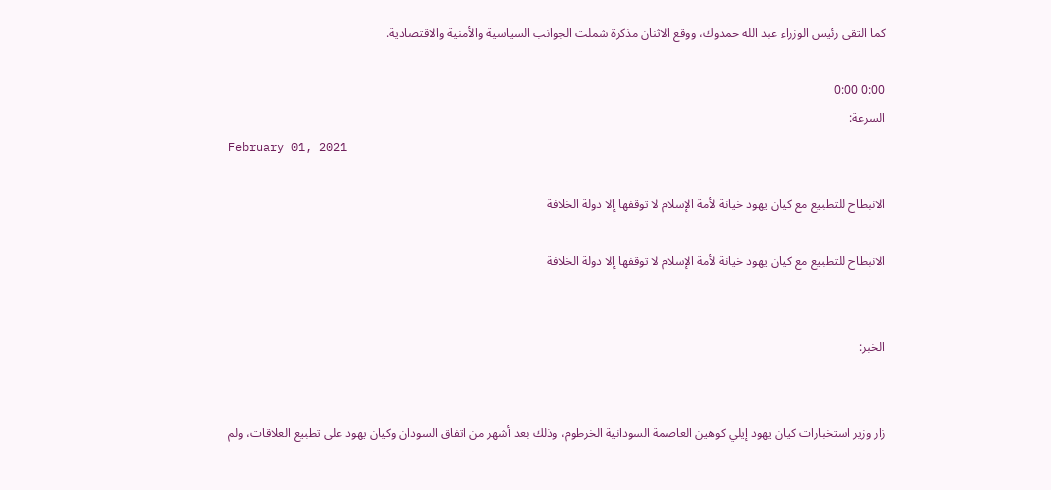كما التقى رئيس الوزراء عبد الله حمدوك، ووقع الاثنان مذكرة شملت الجوانب السياسية والأمنية والاقتصادية.

0:00 0:00
السرعة:
February 01, 2021

الانبطاح للتطبيع مع كيان يهود خيانة لأمة الإسلام لا توقفها إلا دولة الخلافة

الانبطاح للتطبيع مع كيان يهود خيانة لأمة الإسلام لا توقفها إلا دولة الخلافة


الخبر:


زار وزير استخبارات كيان يهود إيلي كوهين العاصمة السودانية الخرطوم، وذلك بعد أشهر من اتفاق السودان وكيان يهود على تطبيع العلاقات، ولم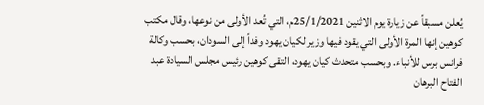يُعلن مسبقاً عن زيارة يوم الاثنين 25/1/2021م، التي تُعد الأولى من نوعها، وقال مكتب كوهين إنها المرة الأولى التي يقود فيها وزير لكيان يهود وفداً إلى السودان، بحسب وكالة فرانس برس للأنباء. وبحسب متحدث كيان يهود، التقى كوهين رئيس مجلس السيادة عبد الفتاح البرهان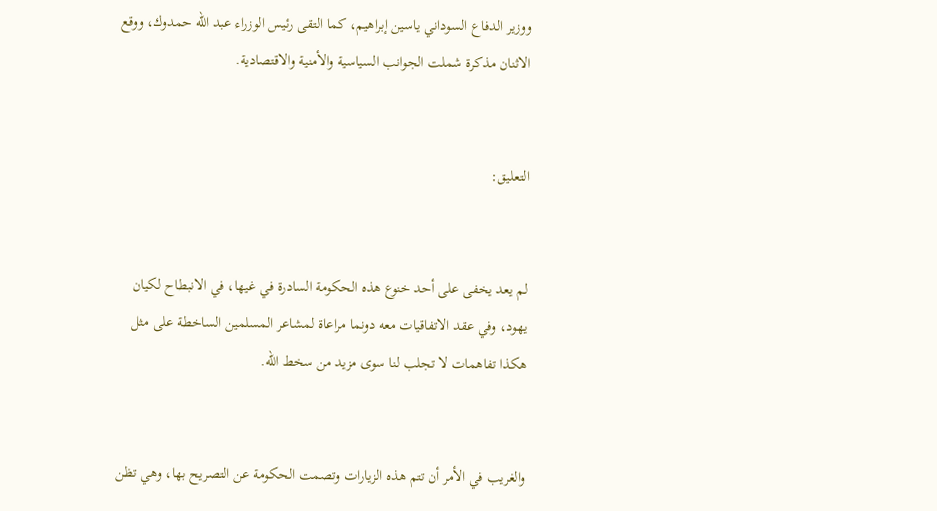ووزير الدفاع السوداني ياسين إبراهيم، كما التقى رئيس الوزراء عبد الله حمدوك، ووقع الاثنان مذكرة شملت الجوانب السياسية والأمنية والاقتصادية.


التعليق:


لم يعد يخفى على أحد خنوع هذه الحكومة السادرة في غيها، في الانبطاح لكيان يهود، وفي عقد الاتفاقيات معه دونما مراعاة لمشاعر المسلمين الساخطة على مثل هكذا تفاهمات لا تجلب لنا سوى مزيد من سخط الله.


والغريب في الأمر أن تتم هذه الزيارات وتصمت الحكومة عن التصريح بها، وهي تظن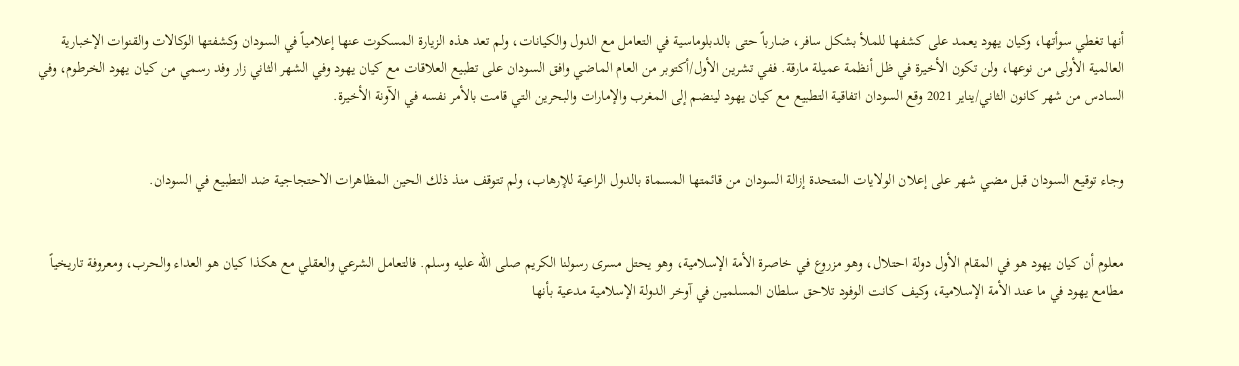أنها تغطي سوأتها، وكيان يهود يعمد على كشفها للملأ بشكل سافر، ضارباً حتى بالدبلوماسية في التعامل مع الدول والكيانات، ولم تعد هذه الزيارة المسكوت عنها إعلامياً في السودان وكشفتها الوكالات والقنوات الإخبارية العالمية الأولى من نوعها، ولن تكون الأخيرة في ظل أنظمة عميلة مارقة. ففي تشرين الأول/أكتوبر من العام الماضي وافق السودان على تطبيع العلاقات مع كيان يهود وفي الشهر الثاني زار وفد رسمي من كيان يهود الخرطوم، وفي السادس من شهر كانون الثاني/يناير 2021 وقع السودان اتفاقية التطبيع مع كيان يهود لينضم إلى المغرب والإمارات والبحرين التي قامت بالأمر نفسه في الآونة الأخيرة.


وجاء توقيع السودان قبل مضي شهر على إعلان الولايات المتحدة إزالة السودان من قائمتها المسماة بالدول الراعية للإرهاب، ولم تتوقف منذ ذلك الحين المظاهرات الاحتجاجية ضد التطبيع في السودان.


معلوم أن كيان يهود هو في المقام الأول دولة احتلال، وهو مزروع في خاصرة الأمة الإسلامية، وهو يحتل مسرى رسولنا الكريم صلى الله عليه وسلم. فالتعامل الشرعي والعقلي مع هكذا كيان هو العداء والحرب، ومعروفة تاريخياً مطامع يهود في ما عند الأمة الإسلامية، وكيف كانت الوفود تلاحق سلطان المسلمين في آوخر الدولة الإسلامية مدعية بأنها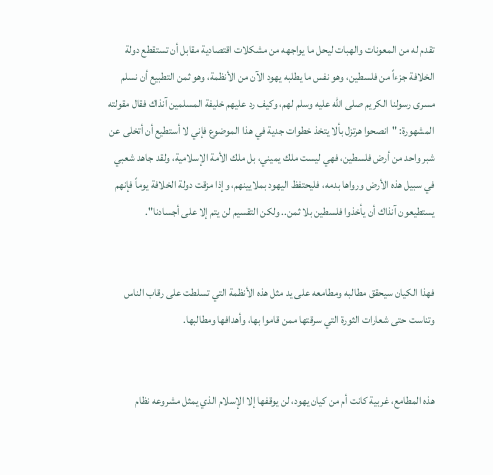تقدم له من المعونات والهبات ليحل ما يواجهه من مشكلات اقتصادية مقابل أن تستقطع دولة الخلافة جزءاً من فلسطين، وهو نفس ما يطلبه يهود الآن من الأنظمة، وهو ثمن التطبيع أن نسلم مسرى رسولنا الكريم صلى الله عليه وسلم لهم، وكيف رد عليهم خليفة المسلمين آنذاك فقال مقولته المشهورة: "انصحوا هرتزل بألا يتخذ خطوات جدية في هذا الموضوع فإني لا أستطيع أن أتخلى عن شبر واحد من أرض فلسطين، فهي ليست ملك يميني، بل ملك الأمة الإسلامية، ولقد جاهد شعبي في سبيل هذه الأرض ورواها بدمه، فليحتفظ اليهود بملايينهم، وإذا مزقت دولة الخلافة يوماً فإنهم يستطيعون آنذاك أن يأخذوا فلسطين بلا ثمن.. ولكن التقسيم لن يتم إلا على أجسادنا".


فهذا الكيان سيحقق مطالبه ومطامعه على يد مثل هذه الأنظمة التي تسلطت على رقاب الناس وتناست حتى شعارات الثورة التي سرقتها ممن قاموا بها، وأهدافها ومطالبها.


هذه المطامع، غربية كانت أم من كيان يهود، لن يوقفها إلا الإسلام الذي يمثل مشروعه نظام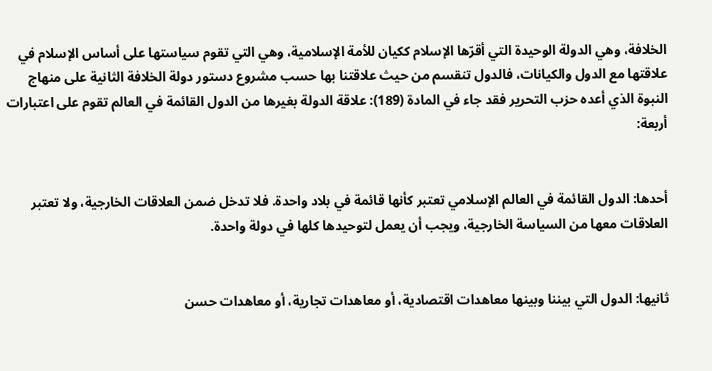الخلافة، وهي الدولة الوحيدة التي أقرّها الإسلام ككيان للأمة الإسلامية، وهي التي تقوم سياستها على أساس الإسلام في علاقتها مع الدول والكيانات، فالدول تنقسم من حيث علاقتنا بها حسب مشروع دستور دولة الخلافة الثانية على منهاج النبوة الذي أعده حزب التحرير فقد جاء في المادة (189): علاقة الدولة بغيرها من الدول القائمة في العالم تقوم على اعتبارات أربعة:


أحدها: الدول القائمة في العالم الإسلامي تعتبر كأنها قائمة في بلاد واحدة. فلا تدخل ضمن العلاقات الخارجية، ولا تعتبر العلاقات معها من السياسة الخارجية، ويجب أن يعمل لتوحيدها كلها في دولة واحدة.


ثانيها: الدول التي بيننا وبينها معاهدات اقتصادية، أو معاهدات تجارية، أو معاهدات حسن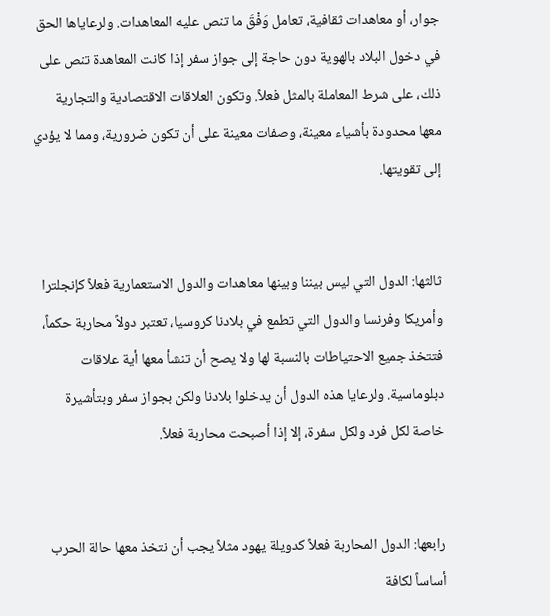جوار، أو معاهدات ثقافية، تعامل وَفْقَ ما تنص عليه المعاهدات. ولرعاياها الحق في دخول البلاد بالهوية دون حاجة إلى جواز سفر إذا كانت المعاهدة تنص على ذلك، على شرط المعاملة بالمثل فعلاً. وتكون العلاقات الاقتصادية والتجارية معها محدودة بأشياء معينة، وصفات معينة على أن تكون ضرورية، ومما لا يؤدي إلى تقويتها.


ثالثها: الدول التي ليس بيننا وبينها معاهدات والدول الاستعمارية فعلاً كإنجلترا وأمريكا وفرنسا والدول التي تطمع في بلادنا كروسيا، تعتبر دولاً محاربة حكماً، فتتخذ جميع الاحتياطات بالنسبة لها ولا يصح أن تنشأ معها أية علاقات دبلوماسية. ولرعايا هذه الدول أن يدخلوا بلادنا ولكن بجواز سفر وبتأشيرة خاصة لكل فرد ولكل سفرة، إلا إذا أصبحت محاربة فعلاً.


رابعها: الدول المحاربة فعلاً كدويلة يهود مثلاً يجب أن نتخذ معها حالة الحرب أساساً لكافة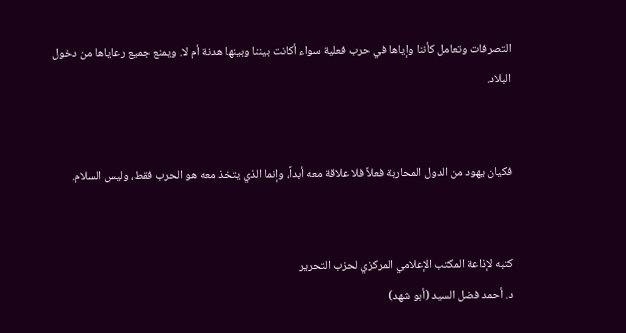التصرفات وتعامل كأننا وإياها في حرب فعلية سواء أكانت بيننا وبينها هدنة أم لا. ويمنع جميع رعاياها من دخول البلاد.


فكيان يهود من الدول المحاربة فعلاً فلا علاقة معه أبداً، وإنما الذي يتخذ معه هو الحرب فقط، وليس السلام.


كتبه لإذاعة المكتب الإعلامي المركزي لحزب التحرير
د. أحمد فضل السيد (أبو شهد)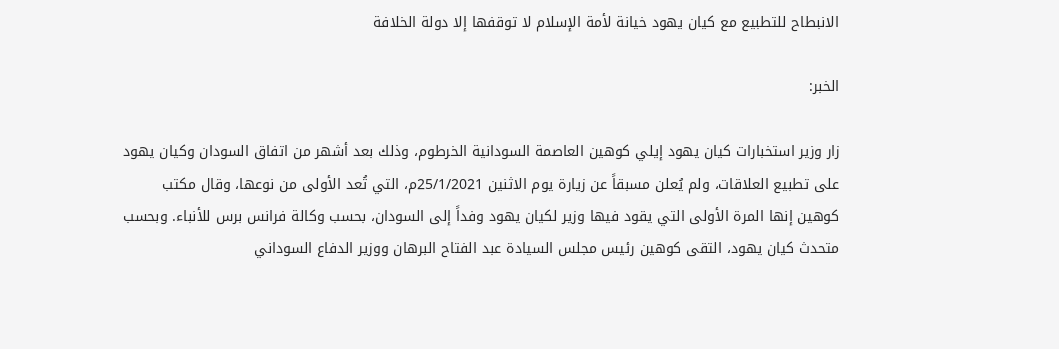الانبطاح للتطبيع مع كيان يهود خيانة لأمة الإسلام لا توقفها إلا دولة الخلافة

الخبر:

زار وزير استخبارات كيان يهود إيلي كوهين العاصمة السودانية الخرطوم، وذلك بعد أشهر من اتفاق السودان وكيان يهود على تطبيع العلاقات، ولم يُعلن مسبقاً عن زيارة يوم الاثنين 25/1/2021م، التي تُعد الأولى من نوعها، وقال مكتب كوهين إنها المرة الأولى التي يقود فيها وزير لكيان يهود وفداً إلى السودان، بحسب وكالة فرانس برس للأنباء. وبحسب متحدث كيان يهود، التقى كوهين رئيس مجلس السيادة عبد الفتاح البرهان ووزير الدفاع السوداني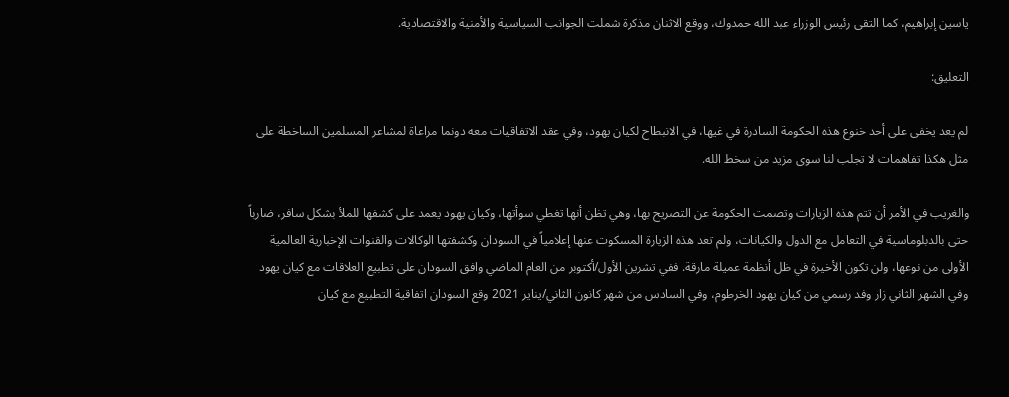ياسين إبراهيم، كما التقى رئيس الوزراء عبد الله حمدوك، ووقع الاثنان مذكرة شملت الجوانب السياسية والأمنية والاقتصادية.

التعليق:

لم يعد يخفى على أحد خنوع هذه الحكومة السادرة في غيها، في الانبطاح لكيان يهود، وفي عقد الاتفاقيات معه دونما مراعاة لمشاعر المسلمين الساخطة على مثل هكذا تفاهمات لا تجلب لنا سوى مزيد من سخط الله.

والغريب في الأمر أن تتم هذه الزيارات وتصمت الحكومة عن التصريح بها، وهي تظن أنها تغطي سوأتها، وكيان يهود يعمد على كشفها للملأ بشكل سافر، ضارباً حتى بالدبلوماسية في التعامل مع الدول والكيانات، ولم تعد هذه الزيارة المسكوت عنها إعلامياً في السودان وكشفتها الوكالات والقنوات الإخبارية العالمية الأولى من نوعها، ولن تكون الأخيرة في ظل أنظمة عميلة مارقة. ففي تشرين الأول/أكتوبر من العام الماضي وافق السودان على تطبيع العلاقات مع كيان يهود وفي الشهر الثاني زار وفد رسمي من كيان يهود الخرطوم، وفي السادس من شهر كانون الثاني/يناير 2021 وقع السودان اتفاقية التطبيع مع كيان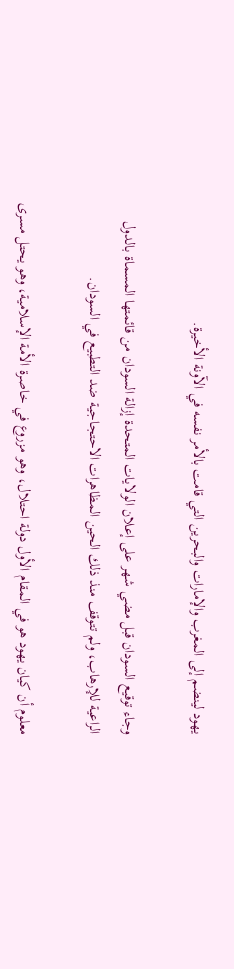يهود لينضم إلى المغرب والإمارات والبحرين التي قامت بالأمر نفسه في الآونة الأخيرة.

وجاء توقيع السودان قبل مضي شهر على إعلان الولايات المتحدة إزالة السودان من قائمتها المسماة بالدول الراعية للإرهاب، ولم تتوقف منذ ذلك الحين المظاهرات الاحتجاجية ضد التطبيع في السودان.

معلوم أن كيان يهود هو في المقام الأول دولة احتلال، وهو مزروع في خاصرة الأمة الإسلامية، وهو يحتل مسرى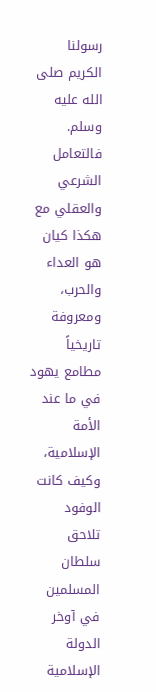رسولنا الكريم صلى الله عليه وسلم. فالتعامل الشرعي والعقلي مع هكذا كيان هو العداء والحرب، ومعروفة تاريخياً مطامع يهود في ما عند الأمة الإسلامية، وكيف كانت الوفود تلاحق سلطان المسلمين في آوخر الدولة الإسلامية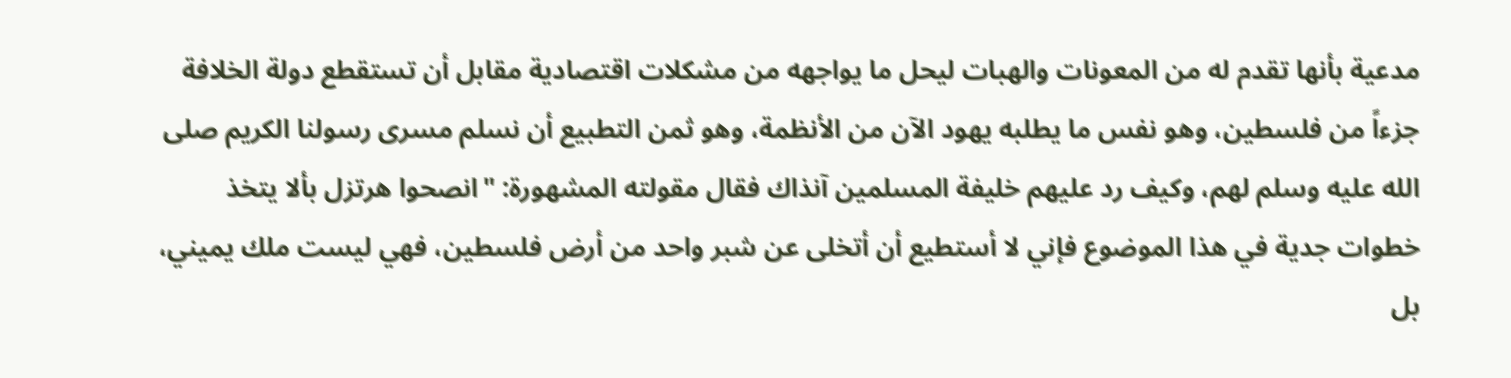مدعية بأنها تقدم له من المعونات والهبات ليحل ما يواجهه من مشكلات اقتصادية مقابل أن تستقطع دولة الخلافة جزءاً من فلسطين، وهو نفس ما يطلبه يهود الآن من الأنظمة، وهو ثمن التطبيع أن نسلم مسرى رسولنا الكريم صلى الله عليه وسلم لهم، وكيف رد عليهم خليفة المسلمين آنذاك فقال مقولته المشهورة: "انصحوا هرتزل بألا يتخذ خطوات جدية في هذا الموضوع فإني لا أستطيع أن أتخلى عن شبر واحد من أرض فلسطين، فهي ليست ملك يميني، بل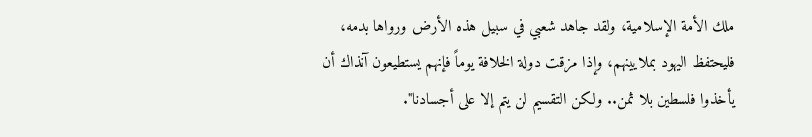ملك الأمة الإسلامية، ولقد جاهد شعبي في سبيل هذه الأرض ورواها بدمه، فليحتفظ اليهود بملايينهم، وإذا مزقت دولة الخلافة يوماً فإنهم يستطيعون آنذاك أن يأخذوا فلسطين بلا ثمن.. ولكن التقسيم لن يتم إلا على أجسادنا".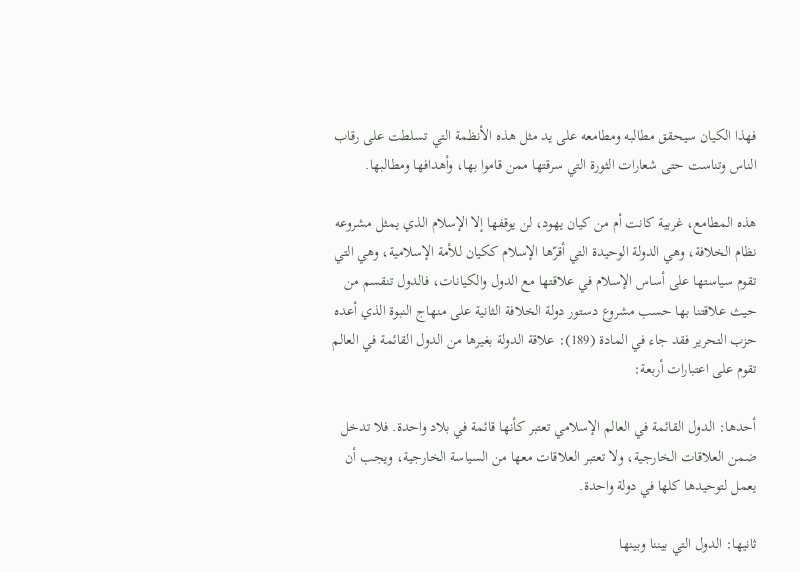فهذا الكيان سيحقق مطالبه ومطامعه على يد مثل هذه الأنظمة التي تسلطت على رقاب الناس وتناست حتى شعارات الثورة التي سرقتها ممن قاموا بها، وأهدافها ومطالبها.

هذه المطامع، غربية كانت أم من كيان يهود، لن يوقفها إلا الإسلام الذي يمثل مشروعه نظام الخلافة، وهي الدولة الوحيدة التي أقرّها الإسلام ككيان للأمة الإسلامية، وهي التي تقوم سياستها على أساس الإسلام في علاقتها مع الدول والكيانات، فالدول تنقسم من حيث علاقتنا بها حسب مشروع دستور دولة الخلافة الثانية على منهاج النبوة الذي أعده حزب التحرير فقد جاء في المادة (189): علاقة الدولة بغيرها من الدول القائمة في العالم تقوم على اعتبارات أربعة:

أحدها: الدول القائمة في العالم الإسلامي تعتبر كأنها قائمة في بلاد واحدة. فلا تدخل ضمن العلاقات الخارجية، ولا تعتبر العلاقات معها من السياسة الخارجية، ويجب أن يعمل لتوحيدها كلها في دولة واحدة.

ثانيها: الدول التي بيننا وبينها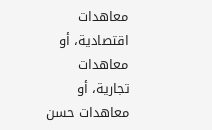معاهدات اقتصادية، أو معاهدات تجارية، أو معاهدات حسن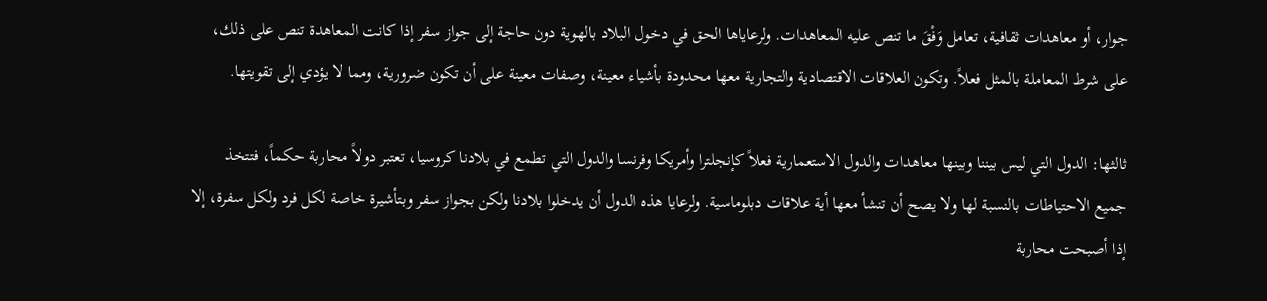جوار، أو معاهدات ثقافية، تعامل وَفْقَ ما تنص عليه المعاهدات. ولرعاياها الحق في دخول البلاد بالهوية دون حاجة إلى جواز سفر إذا كانت المعاهدة تنص على ذلك، على شرط المعاملة بالمثل فعلاً. وتكون العلاقات الاقتصادية والتجارية معها محدودة بأشياء معينة، وصفات معينة على أن تكون ضرورية، ومما لا يؤدي إلى تقويتها.

ثالثها: الدول التي ليس بيننا وبينها معاهدات والدول الاستعمارية فعلاً كإنجلترا وأمريكا وفرنسا والدول التي تطمع في بلادنا كروسيا، تعتبر دولاً محاربة حكماً، فتتخذ جميع الاحتياطات بالنسبة لها ولا يصح أن تنشأ معها أية علاقات دبلوماسية. ولرعايا هذه الدول أن يدخلوا بلادنا ولكن بجواز سفر وبتأشيرة خاصة لكل فرد ولكل سفرة، إلا إذا أصبحت محاربة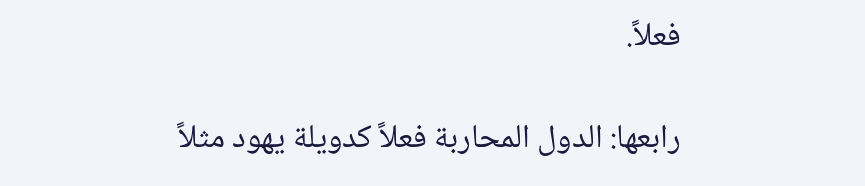فعلاً.

رابعها: الدول المحاربة فعلاً كدويلة يهود مثلاً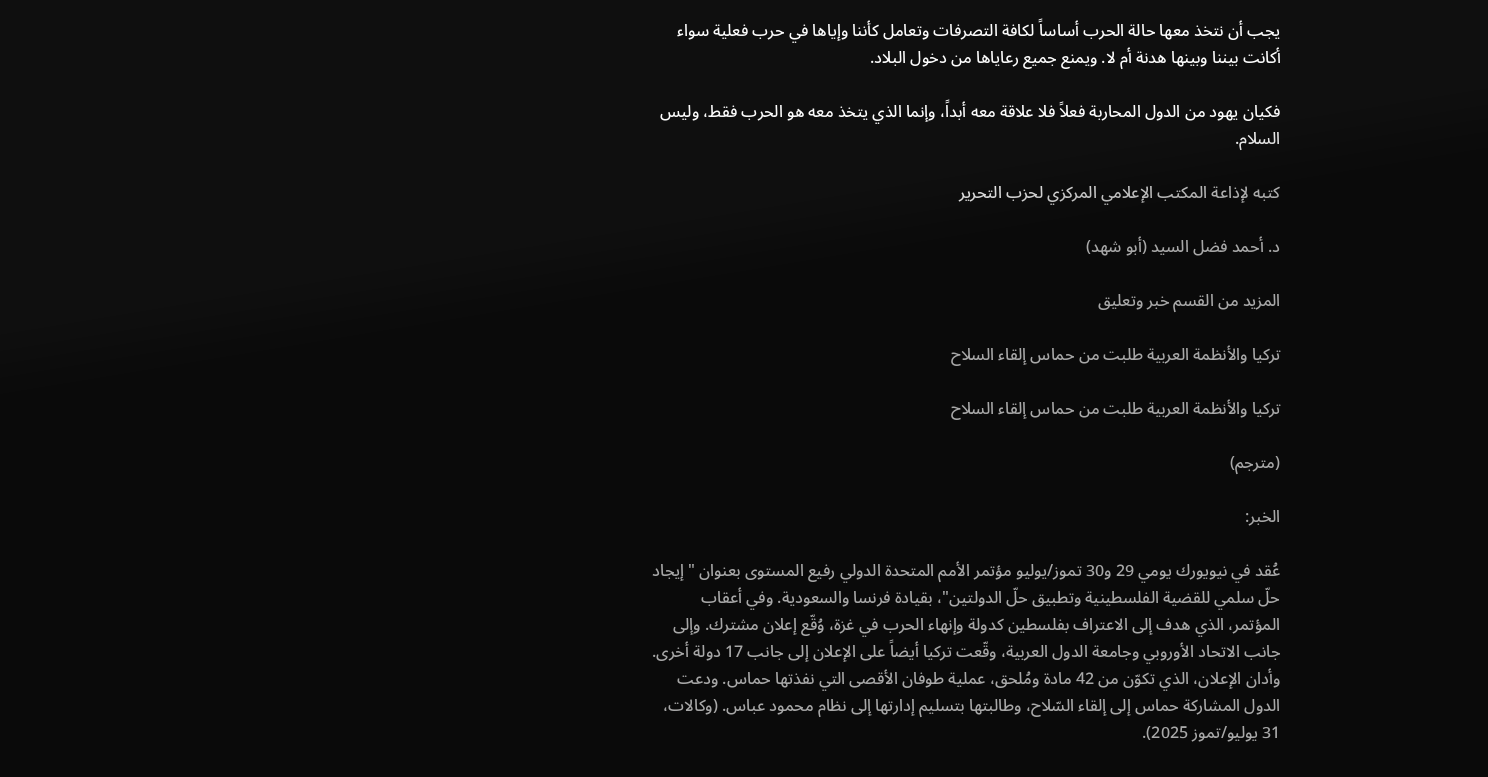يجب أن نتخذ معها حالة الحرب أساساً لكافة التصرفات وتعامل كأننا وإياها في حرب فعلية سواء أكانت بيننا وبينها هدنة أم لا. ويمنع جميع رعاياها من دخول البلاد.

فكيان يهود من الدول المحاربة فعلاً فلا علاقة معه أبداً، وإنما الذي يتخذ معه هو الحرب فقط، وليس السلام.

كتبه لإذاعة المكتب الإعلامي المركزي لحزب التحرير

د. أحمد فضل السيد (أبو شهد)

المزيد من القسم خبر وتعليق

تركيا والأنظمة العربية طلبت من حماس إلقاء السلاح

تركيا والأنظمة العربية طلبت من حماس إلقاء السلاح

(مترجم)

الخبر:

عُقد في نيويورك يومي 29 و30 تموز/يوليو مؤتمر الأمم المتحدة الدولي رفيع المستوى بعنوان "إيجاد حلّ سلمي للقضية الفلسطينية وتطبيق حلّ الدولتين"، بقيادة فرنسا والسعودية. وفي أعقاب المؤتمر، الذي هدف إلى الاعتراف بفلسطين كدولة وإنهاء الحرب في غزة، وُقّع إعلان مشترك. وإلى جانب الاتحاد الأوروبي وجامعة الدول العربية، وقّعت تركيا أيضاً على الإعلان إلى جانب 17 دولة أخرى. وأدان الإعلان، الذي تكوّن من 42 مادة ومُلحق، عملية طوفان الأقصى التي نفذتها حماس. ودعت الدول المشاركة حماس إلى إلقاء السّلاح، وطالبتها بتسليم إدارتها إلى نظام محمود عباس. (وكالات، 31 يوليو/تموز 2025).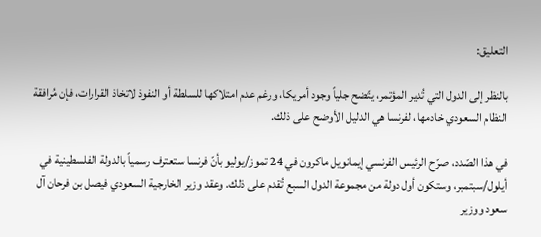التعليق:

بالنظر إلى الدول التي تُدير المؤتمر، يتّضح جلياً وجود أمريكا، ورغم عدم امتلاكها للسلطة أو النفوذ لاتخاذ القرارات، فإن مُرافقة النظام السعودي خادمها، لفرنسا هي الدليل الأوضح على ذلك.

في هذا الصّدد، صرّح الرئيس الفرنسي إيمانويل ماكرون في 24 تموز/يوليو بأنّ فرنسا ستعترف رسمياً بالدولة الفلسطينية في أيلول/سبتمبر، وستكون أول دولة من مجموعة الدول السبع تُقدم على ذلك. وعقد وزير الخارجية السعودي فيصل بن فرحان آل سعود ووزير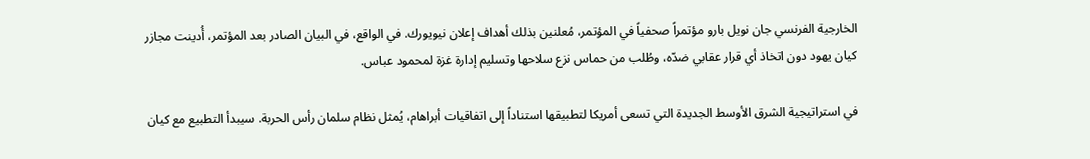الخارجية الفرنسي جان نويل بارو مؤتمراً صحفياً في المؤتمر، مُعلنين بذلك أهداف إعلان نيويورك. في الواقع، في البيان الصادر بعد المؤتمر، أُدينت مجازر كيان يهود دون اتخاذ أي قرار عقابي ضدّه، وطُلب من حماس نزع سلاحها وتسليم إدارة غزة لمحمود عباس.

في استراتيجية الشرق الأوسط الجديدة التي تسعى أمريكا لتطبيقها استناداً إلى اتفاقيات أبراهام، يُمثل نظام سلمان رأس الحربة. سيبدأ التطبيع مع كيان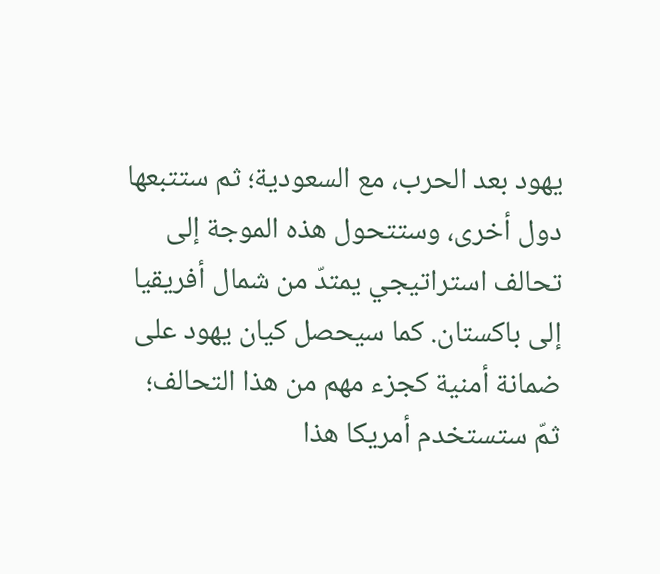يهود بعد الحرب، مع السعودية؛ ثم ستتبعها دول أخرى، وستتحول هذه الموجة إلى تحالف استراتيجي يمتدّ من شمال أفريقيا إلى باكستان. كما سيحصل كيان يهود على ضمانة أمنية كجزء مهم من هذا التحالف؛ ثمّ ستستخدم أمريكا هذا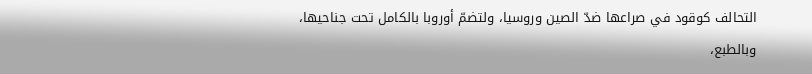التحالف كوقود في صراعها ضدّ الصين وروسيا، ولتضمّ أوروبا بالكامل تحت جناحيها، وبالطبع،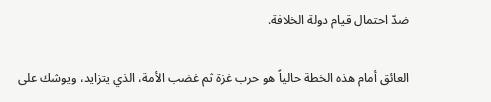ضدّ احتمال قيام دولة الخلافة.

العائق أمام هذه الخطة حالياً هو حرب غزة ثم غضب الأمة، الذي يتزايد، ويوشك على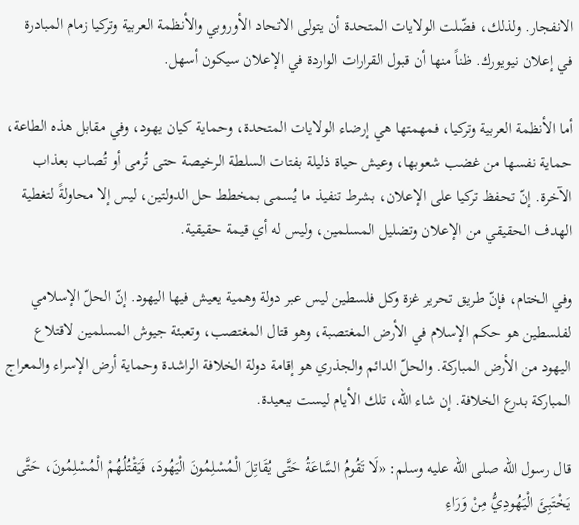الانفجار. ولذلك، فضّلت الولايات المتحدة أن يتولى الاتحاد الأوروبي والأنظمة العربية وتركيا زمام المبادرة في إعلان نيويورك. ظناً منها أن قبول القرارات الواردة في الإعلان سيكون أسهل.

أما الأنظمة العربية وتركيا، فمهمتها هي إرضاء الولايات المتحدة، وحماية كيان يهود، وفي مقابل هذه الطاعة، حماية نفسها من غضب شعوبها، وعيش حياة ذليلة بفتات السلطة الرخيصة حتى تُرمى أو تُصاب بعذاب الآخرة. إنّ تحفظ تركيا على الإعلان، بشرط تنفيذ ما يُسمى بمخطط حل الدولتين، ليس إلا محاولةً لتغطية الهدف الحقيقي من الإعلان وتضليل المسلمين، وليس له أي قيمة حقيقية.

وفي الختام، فإنّ طريق تحرير غزة وكل فلسطين ليس عبر دولة وهمية يعيش فيها اليهود. إنّ الحلّ الإسلامي لفلسطين هو حكم الإسلام في الأرض المغتصبة، وهو قتال المغتصب، وتعبئة جيوش المسلمين لاقتلاع اليهود من الأرض المباركة. والحلّ الدائم والجذري هو إقامة دولة الخلافة الراشدة وحماية أرض الإسراء والمعراج المباركة بدرع الخلافة. إن شاء الله، تلك الأيام ليست ببعيدة.

قال رسول الله صلى الله عليه وسلم: «لَا تَقُومُ السَّاعَةُ حَتَّى يُقَاتِلَ الْمُسْلِمُونَ الْيَهُودَ، فَيَقْتُلُهُمْ الْمُسْلِمُونَ، حَتَّى يَخْتَبِئَ الْيَهُودِيُّ مِنْ وَرَاءِ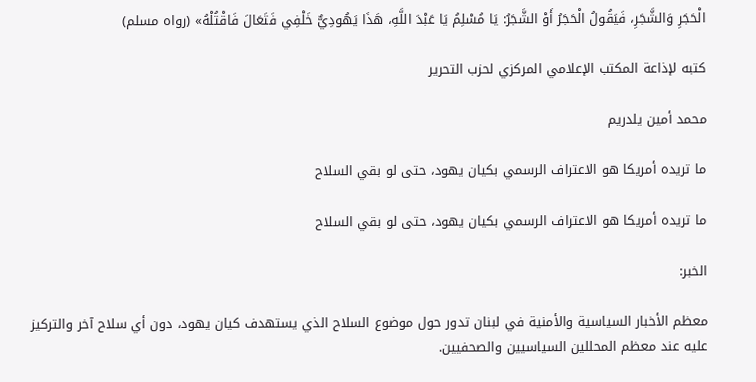الْحَجَرِ وَالشَّجَرِ، فَيَقُولُ الْحَجَرُ أَوْ الشَّجَرُ: يَا مُسْلِمُ يَا عَبْدَ اللَّهِ، هَذَا يَهُودِيٌّ خَلْفِي فَتَعَالَ فَاقْتُلْهُ» (رواه مسلم)

كتبه لإذاعة المكتب الإعلامي المركزي لحزب التحرير

محمد أمين يلدريم

ما تريده أمريكا هو الاعتراف الرسمي بكيان يهود، حتى لو بقي السلاح

ما تريده أمريكا هو الاعتراف الرسمي بكيان يهود، حتى لو بقي السلاح

الخبر:

معظم الأخبار السياسية والأمنية في لبنان تدور حول موضوع السلاح الذي يستهدف كيان يهود، دون أي سلاح آخر والتركيز عليه عند معظم المحللين السياسيين والصحفيين.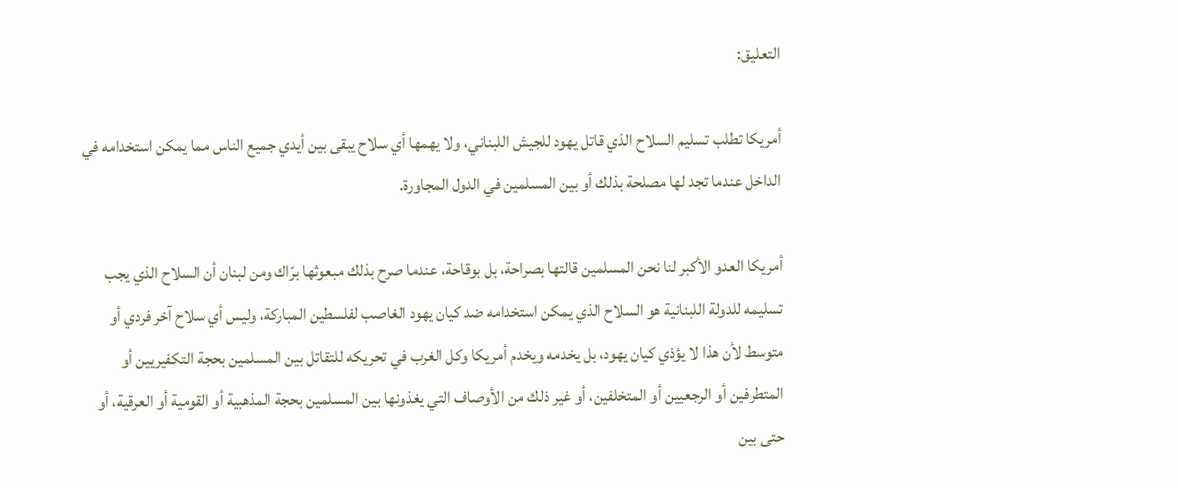التعليق:

أمريكا تطلب تسليم السلاح الذي قاتل يهود للجيش اللبناني، ولا يهمها أي سلاح يبقى بين أيدي جميع الناس مما يمكن استخدامه في الداخل عندما تجد لها مصلحة بذلك أو بين المسلمين في الدول المجاورة.

أمريكا العدو الأكبر لنا نحن المسلمين قالتها بصراحة، بل بوقاحة، عندما صرح بذلك مبعوثها برّاك ومن لبنان أن السلاح الذي يجب تسليمه للدولة اللبنانية هو السلاح الذي يمكن استخدامه ضد كيان يهود الغاصب لفلسطين المباركة، وليس أي سلاح آخر فردي أو متوسط لأن هذا لا يؤذي كيان يهود، بل يخدمه ويخدم أمريكا وكل الغرب في تحريكه للتقاتل بين المسلمين بحجة التكفيريين أو المتطرفين أو الرجعيين أو المتخلفين، أو غير ذلك من الأوصاف التي يغذونها بين المسلمين بحجة المذهبية أو القومية أو العرقية، أو حتى بين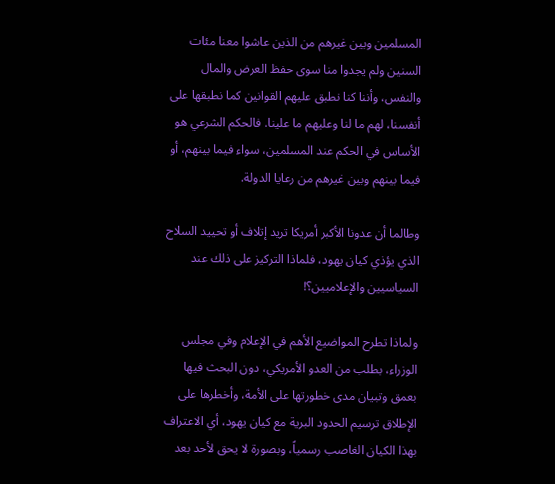المسلمين وبين غيرهم من الذين عاشوا معنا مئات السنين ولم يجدوا منا سوى حفظ العرض والمال والنفس، وأننا كنا نطبق عليهم القوانين كما نطبقها على أنفسنا، لهم ما لنا وعليهم ما علينا. فالحكم الشرعي هو الأساس في الحكم عند المسلمين، سواء فيما بينهم، أو فيما بينهم وبين غيرهم من رعايا الدولة.

وطالما أن عدونا الأكبر أمريكا تريد إتلاف أو تحييد السلاح الذي يؤذي كيان يهود، فلماذا التركيز على ذلك عند السياسيين والإعلاميين؟!

ولماذا تطرح المواضيع الأهم في الإعلام وفي مجلس الوزراء، بطلب من العدو الأمريكي، دون البحث فيها بعمق وتبيان مدى خطورتها على الأمة، وأخطرها على الإطلاق ترسيم الحدود البرية مع كيان يهود، أي الاعتراف بهذا الكيان الغاصب رسمياً، وبصورة لا يحق لأحد بعد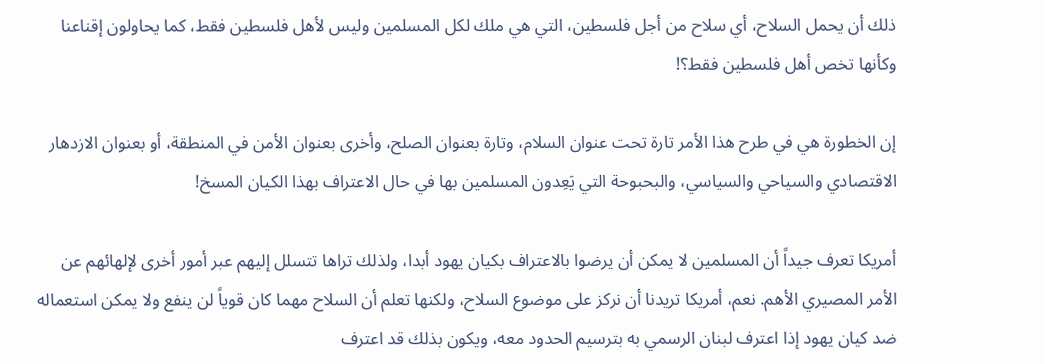ذلك أن يحمل السلاح، أي سلاح من أجل فلسطين، التي هي ملك لكل المسلمين وليس لأهل فلسطين فقط، كما يحاولون إقناعنا وكأنها تخص أهل فلسطين فقط؟!

إن الخطورة هي في طرح هذا الأمر تارة تحت عنوان السلام، وتارة بعنوان الصلح، وأخرى بعنوان الأمن في المنطقة، أو بعنوان الازدهار الاقتصادي والسياحي والسياسي، والبحبوحة التي يَعِدون المسلمين بها في حال الاعتراف بهذا الكيان المسخ!

أمريكا تعرف جيداً أن المسلمين لا يمكن أن يرضوا بالاعتراف بكيان يهود أبدا، ولذلك تراها تتسلل إليهم عبر أمور أخرى لإلهائهم عن الأمر المصيري الأهم. نعم، أمريكا تريدنا أن نركز على موضوع السلاح، ولكنها تعلم أن السلاح مهما كان قوياً لن ينفع ولا يمكن استعماله ضد كيان يهود إذا اعترف لبنان الرسمي به بترسيم الحدود معه، ويكون بذلك قد اعترف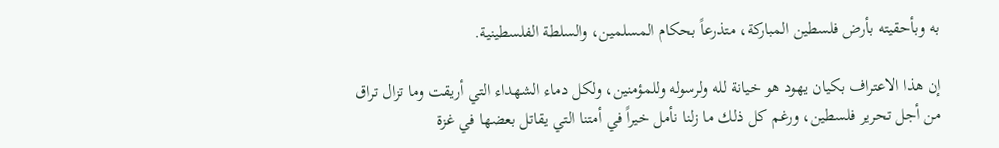به وبأحقيته بأرض فلسطين المباركة، متذرعاً بحكام المسلمين، والسلطة الفلسطينية.

إن هذا الاعتراف بكيان يهود هو خيانة لله ولرسوله وللمؤمنين، ولكل دماء الشهداء التي أريقت وما تزال تراق من أجل تحرير فلسطين، ورغم كل ذلك ما زلنا نأمل خيراً في أمتنا التي يقاتل بعضها في غزة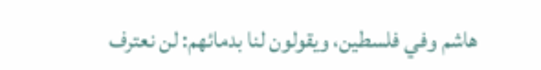هاشم وفي فلسطين، ويقولون لنا بدمائهم: لن نعترف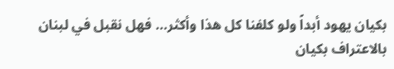بكيان يهود أبداً ولو كلفنا كل هذا وأكثر... فهل نقبل في لبنان بالاعتراف بكيان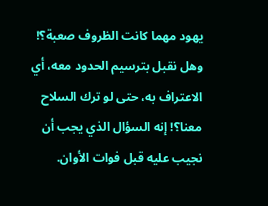يهود مهما كانت الظروف صعبة؟! وهل نقبل بترسيم الحدود معه، أي الاعتراف به، حتى لو ترك السلاح معنا؟! إنه السؤال الذي يجب أن نجيب عليه قبل فوات الأوان.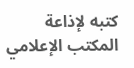كتبه لإذاعة المكتب الإعلامي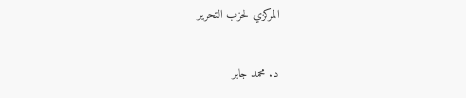المركزي لحزب التحرير

د. محمد جابر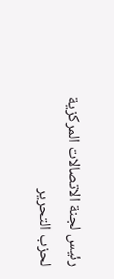رئيس لجنة الاتصالات المركزية لحزب التحرير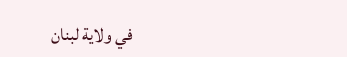في ولاية لبنان